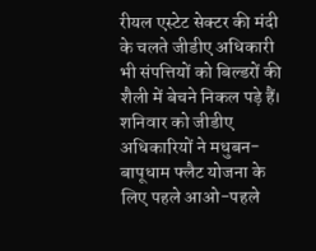रीयल एस्टेट सेक्टर की मंदी के चलते जीडीए अधिकारी भी संपत्तियों को बिल्डरों की शैली में बेचने निकल पड़े हैं।
शनिवार को जीडीए अधिकारियों ने मधुबन-बापूधाम फ्लैट योजना के लिए पहले आओ-पहले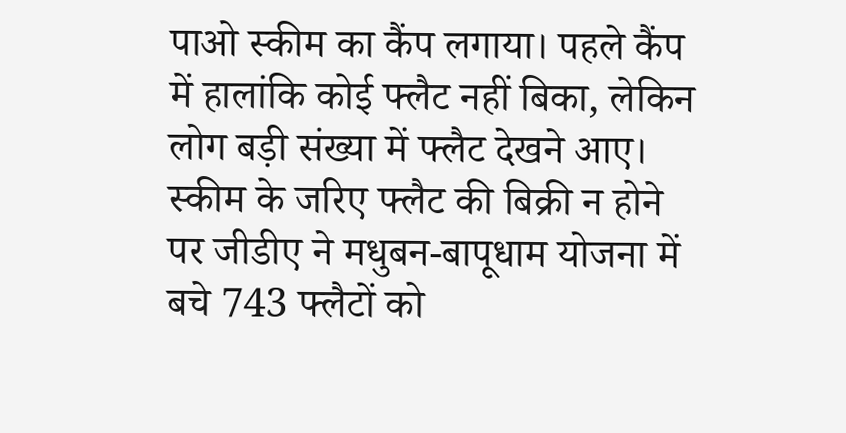पाओ स्कीम का कैंप लगाया। पहले कैंप में हालांकि कोई फ्लैट नहीं बिका, लेकिन लोग बड़ी संख्या में फ्लैट देखने आए।
स्कीम के जरिए फ्लैट की बिक्री न होने पर जीडीए ने मधुबन-बापूधाम योजना में बचे 743 फ्लैटों को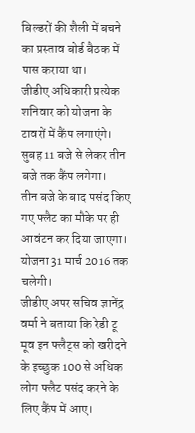बिल्डरों की शैली में बचने का प्रस्ताव बोर्ड बैठक में पास कराया था।
जीडीए अधिकारी प्रत्येक शनिवार को योजना के टावरों में कैंप लगाएंगे। सुबह 11 बजे से लेकर तीन बजे तक कैंप लगेगा।
तीन बजे के बाद पसंद किए गए फ्लैट का मौके पर ही आवंटन कर दिया जाएगा। योजना 31 मार्च 2016 तक चलेगी।
जीडीए अपर सचिव ज्ञानेंद्र वर्मा ने बताया कि रेडी टू मूव इन फ्लैट्स को खरीदने के इच्छुक 100 से अधिक लोग फ्लैट पसंद करने के लिए कैंप में आए।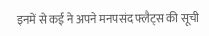इनमें से कई ने अपने मनपसंद फ्लैट्स की सूची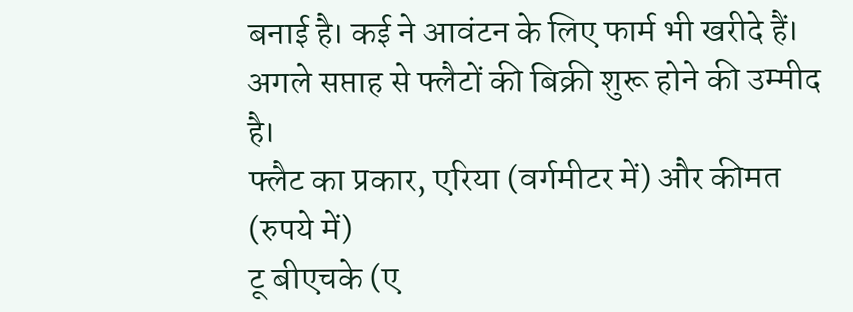बनाई है। कई ने आवंटन के लिए फार्म भी खरीदे हैं। अगले सप्ताह से फ्लैटों की बिक्री शुरू होने की उम्मीद है।
फ्लैट का प्रकार, एरिया (वर्गमीटर में) और कीमत (रुपये में)
टू बीएचके (ए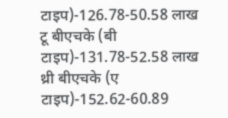टाइप)-126.78-50.58 लाख
टू बीएचके (बी टाइप)-131.78-52.58 लाख
थ्री बीएचके (ए टाइप)-152.62-60.89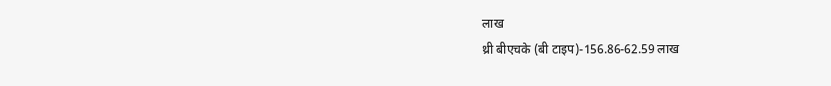लाख
थ्री बीएचके (बी टाइप)-156.86-62.59 लाख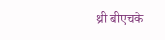थ्री बीएचके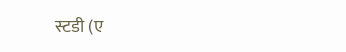स्टडी (ए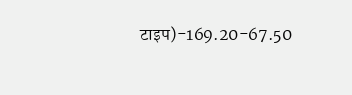टाइप)-169.20-67.50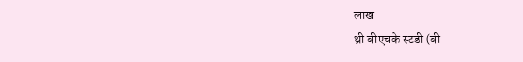लाख
थ्री बीएचके स्टडी (बी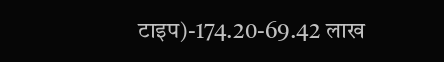टाइप)-174.20-69.42 लाख